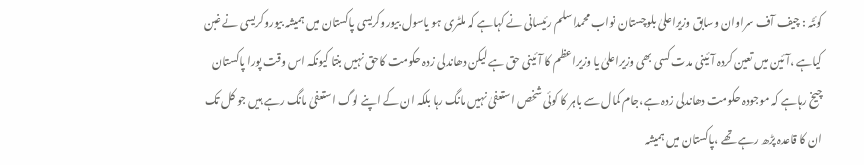کوئٹہ : چیف آف سراوان وسابق وزیراعلیٰ بلوچستان نواب محمداسلم رئیسانی نے کہاہے کہ ملٹری ہو یاسول بیوروکریسی پاکستان میں ہمیشہ بیوروکریسی نے غبن کیاہے ،آئین میں تعین کردہ آئینی مدت کسی بھی وزیراعلیٰ یا وزیراعظم کا آئینی حق ہے لیکن دھاندلی زدہ حکومت کاحق نہیں بنتا کیونکہ اس وقت پورا پاکستان چیخ رہاہے کہ موجودہ حکومت دھاندلی زدہ ہے،جام کمال سے باہر کا کوئی شخص استعفیٰ نہیں مانگ رہا بلکہ ان کے اپنے لوگ استعفیٰ مانگ رہے ہیں جو کل تک ان کا قاعدہ پڑھ رہے تھے ،پاکستان میں ہمیشہ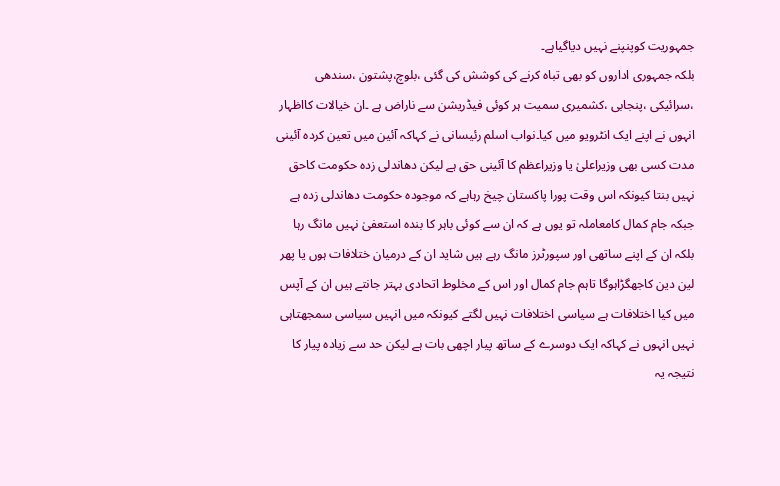جمہوریت کوپنپنے نہیں دیاگیاہے۔
بلکہ جمہوری اداروں کو بھی تباہ کرنے کی کوشش کی گئی ،بلوچ،پشتون ،سندھی ،سرائیکی ،پنجابی ،کشمیری سمیت ہر کوئی فیڈریشن سے ناراض ہے ۔ان خیالات کااظہار انہوں نے اپنے ایک انٹرویو میں کیا۔نواب اسلم رئیسانی نے کہاکہ آئین میں تعین کردہ آئینی مدت کسی بھی وزیراعلیٰ یا وزیراعظم کا آئینی حق ہے لیکن دھاندلی زدہ حکومت کاحق نہیں بنتا کیونکہ اس وقت پورا پاکستان چیخ رہاہے کہ موجودہ حکومت دھاندلی زدہ ہے جبکہ جام کمال کامعاملہ تو یوں ہے کہ ان سے کوئی باہر کا بندہ استعفیٰ نہیں مانگ رہا بلکہ ان کے اپنے ساتھی اور سپورٹرز مانگ رہے ہیں شاید ان کے درمیان ختلافات ہوں یا پھر لین دین کاجھگڑاہوگا تاہم جام کمال اور اس کے مخلوط اتحادی بہتر جانتے ہیں ان کے آپس میں کیا اختلافات ہے سیاسی اختلافات نہیں لگتے کیونکہ میں انہیں سیاسی سمجھتاہی نہیں انہوں نے کہاکہ ایک دوسرے کے ساتھ پیار اچھی بات ہے لیکن حد سے زیادہ پیار کا نتیجہ یہ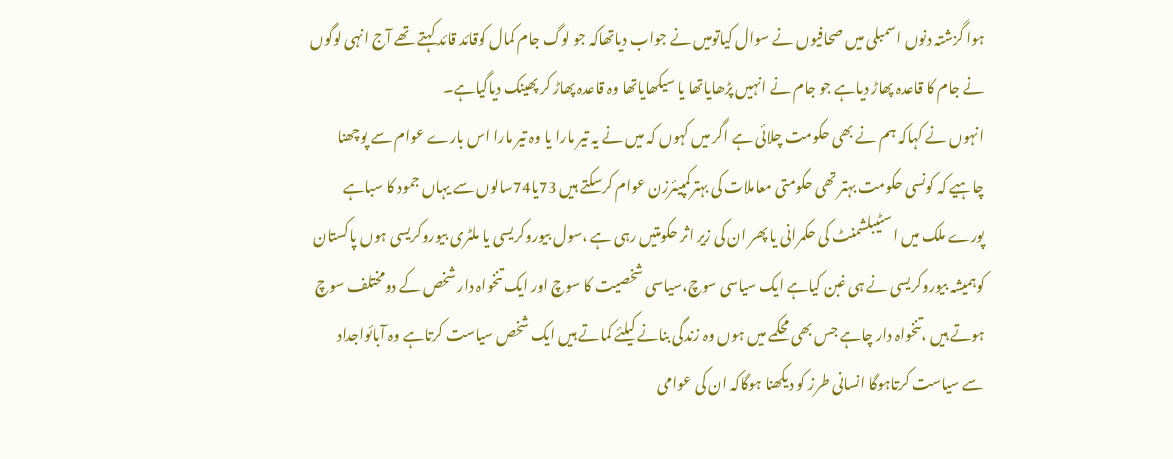ہوا گزشتہ دنوں اسمبلی میں صحافیوں نے سوال کیاتومیں نے جواب دیاتھاکہ جو لوگ جام کمال کوقائد قائد کہتے تھے آج انہی لوگوں نے جام کا قاعدہ پھاڑ دیاہے جو جام نے انہیں پڑھایاتھا یا سیکھایاتھا وہ قاعدہ پھاڑ کر پھینک دیاگیاہے۔
انہوں نے کہاکہ ہم نے بھی حکومت چلائی ہے اگر میں کہوں کہ میں نے یہ تیر مارا یا وہ تیر مارا اس بارے عوام سے پوچھنا چاہیے کہ کونسی حکومت بہتر تھی حکومتی معاملات کی بہترکمپیئرزن عوام کرسکتے ہیں 73یا74سالوں سے یہاں جمود کا سباہے پورے ملک میں اسٹیبلشمنٹ کی حکمرانی یا پھر ان کی زیر اثر حکومتیں رہی ہے ،سول بیوروکریسی یا ملٹری بیوروکریسی ہوں پاکستان کوہمیشہ بیوروکریسی نے ہی غبن کیاہے ایک سیاسی سوچ،سیاسی شخصیت کا سوچ اور ایک تنخواہ دار شخص کے دومختلف سوچ ہوتے ہیں ،تنخواہ دار چاہے جس بھی محکمے میں ہوں وہ زندگی بنانے کیلئے کماتے ہیں ایک شخص سیاست کرتاہے وہ آبائواجداد سے سیاست کرتاہوگا انسانی طرز کو دیکھنا ہوگاکہ ان کی عوامی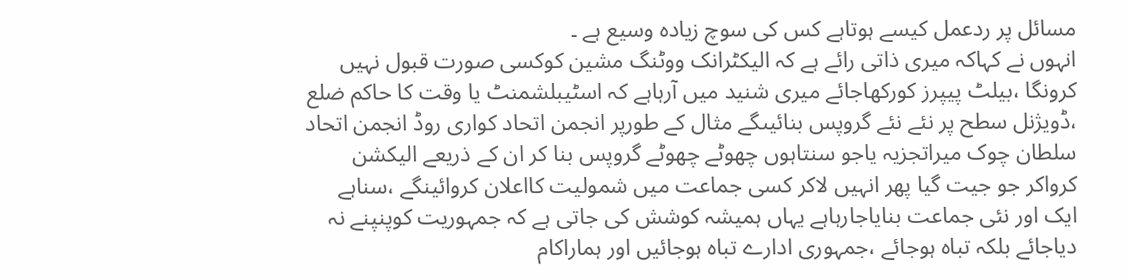مسائل پر ردعمل کیسے ہوتاہے کس کی سوچ زیادہ وسیع ہے ۔
انہوں نے کہاکہ میری ذاتی رائے ہے کہ الیکٹرانک ووٹنگ مشین کوکسی صورت قبول نہیں کرونگا ،بیلٹ پیپرز کورکھاجائے میری شنید میں آرہاہے کہ اسٹیبلشمنٹ یا وقت کا حاکم ضلع ،ڈویژنل سطح پر نئے نئے گروپس بنائیںگے مثال کے طورپر انجمن اتحاد کواری روڈ انجمن اتحاد سلطان چوک میراتجزیہ یاجو سنتاہوں چھوٹے چھوٹے گروپس بنا کر ان کے ذریعے الیکشن کرواکر جو جیت گیا پھر انہیں لاکر کسی جماعت میں شمولیت کااعلان کروائینگے ،سناہے ایک اور نئی جماعت بنایاجارہاہے یہاں ہمیشہ کوشش کی جاتی ہے کہ جمہوریت کوپنپنے نہ دیاجائے بلکہ تباہ ہوجائے ،جمہوری ادارے تباہ ہوجائیں اور ہماراکام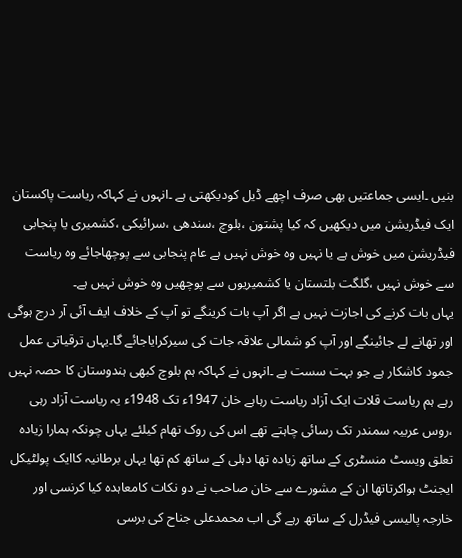بنیں ۔ایسی جماعتیں بھی صرف اچھے ڈیل کودیکھتی ہے ۔انہوں نے کہاکہ ریاست پاکستان ایک فیڈریشن میں دیکھیں کہ کیا پشتون ،بلوچ ،سندھی ،سرائیکی ،کشمیری یا پنجابی فیڈریشن میں خوش ہے یا نہیں وہ خوش نہیں ہے عام پنجابی سے پوچھاجائے وہ ریاست سے خوش نہیں ،گلگت بلتستان یا کشمیریوں سے پوچھیں وہ خوش نہیں ہے۔
یہاں بات کرنے کی اجازت نہیں ہے اگر آپ بات کرینگے تو آپ کے خلاف ایف آئی آر درج ہوگی اور تھانے لے جائینگے اور آپ کو شمالی علاقہ جات کی سیرکرایاجائے گا۔یہاں ترقیاتی عمل جمود کاشکار ہے جو بہت سست ہے ۔انہوں نے کہاکہ ہم بلوچ کبھی ہندوستان کا حصہ نہیں رہے ہم ریاست قلات ایک آزاد ریاست رہاہے خان 1947ء تک 1948ء یہ ریاست آزاد رہی ،روس عربیہ سمندر تک رسائی چاہتے تھے اس کی روک تھام کیلئے یہاں چونکہ ہمارا زیادہ تعلق ویسٹ منسٹری کے ساتھ زیادہ تھا دہلی کے ساتھ کم تھا یہاں برطانیہ کاایک پولٹیکل ایجنٹ ہواکرتاتھا ان کے مشورے سے خان صاحب نے دو نکات کامعاہدہ کیا کرنسی اور خارجہ پالیسی فیڈرل کے ساتھ رہے گی اب محمدعلی جناح کی برسی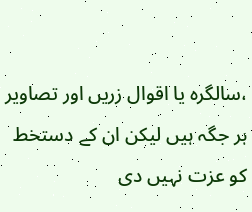،سالگرہ یا اقوال زریں اور تصاویر ہر جگہ ہیں لیکن ان کے دستخط کو عزت نہیں دی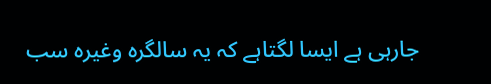جارہی ہے ایسا لگتاہے کہ یہ سالگرہ وغیرہ سب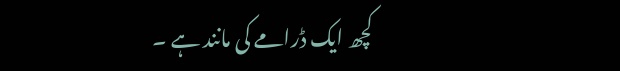کچھ ایک ڈرامے کی مانند ہے ۔